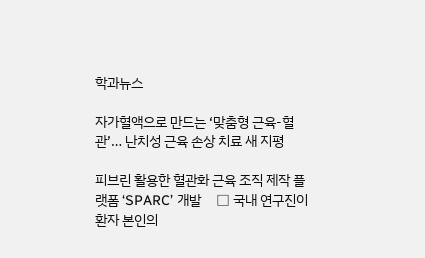학과뉴스

자가혈액으로 만드는 ‘맞춤형 근육-혈관’… 난치성 근육 손상 치료 새 지평

피브린 활용한 혈관화 근육 조직 제작 플랫폼 ‘SPARC’ 개발     □ 국내 연구진이 환자 본인의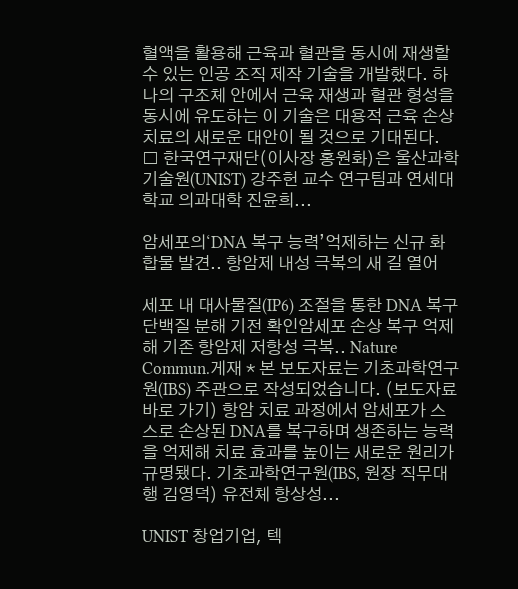혈액을 활용해 근육과 혈관을 동시에 재생할 수 있는 인공 조직 제작 기술을 개발했다. 하나의 구조체 안에서 근육 재생과 혈관 형성을 동시에 유도하는 이 기술은 대용적 근육 손상 치료의 새로운 대안이 될 것으로 기대된다. □ 한국연구재단(이사장 홍원화)은 울산과학기술원(UNIST) 강주헌 교수 연구팀과 연세대학교 의과대학 진윤희...

암세포의‘DNA 복구 능력’억제하는 신규 화합물 발견.. 항암제 내성 극복의 새 길 열어

세포 내 대사물질(IP6) 조절을 통한 DNA 복구 단백질 분해 기전 확인암세포 손상 복구 억제해 기존 항암제 저항성 극복.. Nature Commun.게재 * 본 보도자료는 기초과학연구원(IBS) 주관으로 작성되었습니다. (보도자료 바로 가기) 항암 치료 과정에서 암세포가 스스로 손상된 DNA를 복구하며 생존하는 능력을 억제해 치료 효과를 높이는 새로운 원리가 규명됐다. 기초과학연구원(IBS, 원장 직무대행 김영덕) 유전체 항상성...

UNIST 창업기업, 텍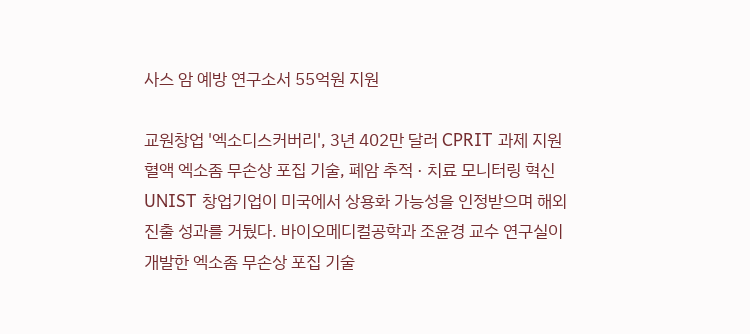사스 암 예방 연구소서 55억원 지원

교원창업 '엑소디스커버리', 3년 402만 달러 CPRIT 과제 지원 혈액 엑소좀 무손상 포집 기술, 폐암 추적 · 치료 모니터링 혁신 UNIST 창업기업이 미국에서 상용화 가능성을 인정받으며 해외 진출 성과를 거뒀다. 바이오메디컬공학과 조윤경 교수 연구실이 개발한 엑소좀 무손상 포집 기술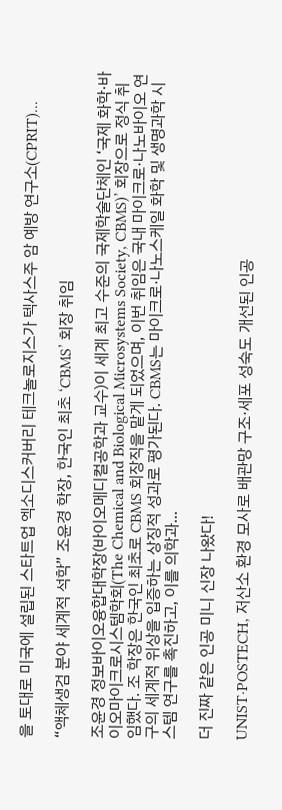을 토대로 미국에 설립된 스타트업 엑소디스커버리 테크놀로지스가 텍사스주 암 예방 연구소(CPRIT)...

“액체생검 분야 세계적 석학” 조윤경 학장, 한국인 최초 ‘CBMS’ 회장 취임

조윤경 정보바이오융합대학장(바이오메디컬공학과 교수)이 세계 최고 수준의 국제학술단체인 ‘국제 화학·바이오마이크로시스템학회(The Chemical and Biological Microsystems Society, CBMS)’ 회장으로 정식 취임했다. 조 학장은 한국인 최초로 CBMS 회장직을 맡게 되었으며, 이번 취임은 국내 마이크로·나노바이오 연구의 세계적 위상을 입증하는 상징적 성과로 평가된다. CBMS는 마이크로·나노스케일 화학 및 생명과학 시스템 연구를 촉진하고, 이를 의학과...

더 진짜 같은 인공 미니 신장 나왔다!

UNIST·POSTECH, 저산소 환경 모사로 배관망 구조·세포 성숙도 개선된 인공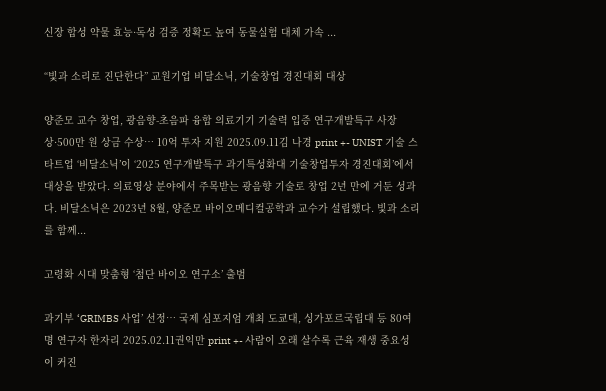신장 합성 약물 효능·독성 검증 정확도 높여 동물실험 대체 가속 ...

“빛과 소리로 진단한다” 교원기업 비달소닉, 기술창업 경진대회 대상

양준모 교수 창업, 광음향-초음파 융합 의료기기 기술력 입증 연구개발특구 사장상·500만 원 상금 수상… 10억 투자 지원 2025.09.11김 나경 print +- UNIST 기술 스타트업 ‘비달소닉’이 ‘2025 연구개발특구 과기특성화대 기술창업투자 경진대회’에서 대상을 받았다. 의료영상 분야에서 주목받는 광음향 기술로 창업 2년 만에 거둔 성과다. 비달소닉은 2023년 8월, 양준모 바이오메디컬공학과 교수가 설립했다. 빛과 소리를 함께...

고령화 시대 맞춤형 ‘첨단 바이오 연구소’ 출범

과기부 ‘GRIMBS 사업’ 선정… 국제 심포지엄 개최 도쿄대, 싱가포르국립대 등 80여 명 연구자 한자리 2025.02.11권익만 print +- 사람이 오래 살수록 근육 재생 중요성이 커진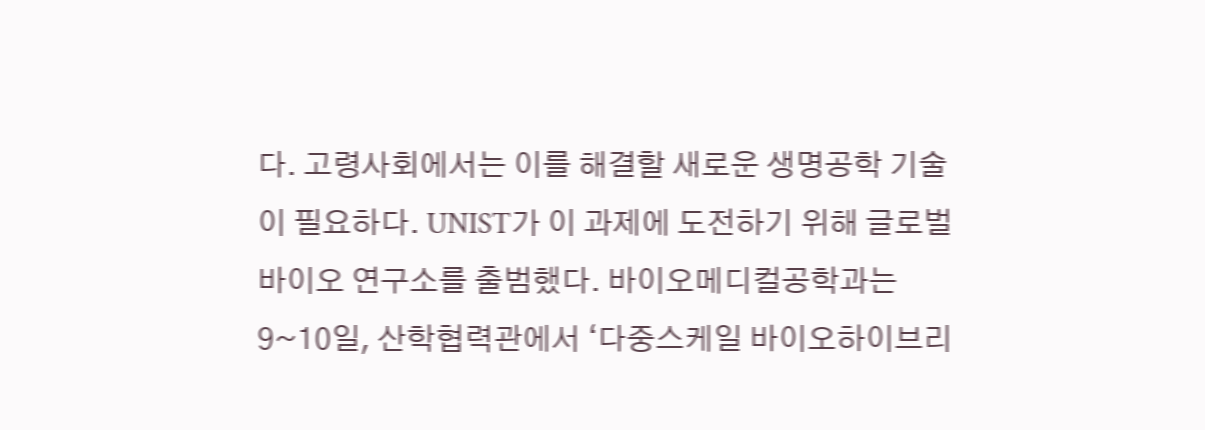다. 고령사회에서는 이를 해결할 새로운 생명공학 기술이 필요하다. UNIST가 이 과제에 도전하기 위해 글로벌 바이오 연구소를 출범했다. 바이오메디컬공학과는 9~10일, 산학협력관에서 ‘다중스케일 바이오하이브리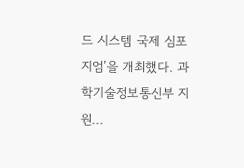드 시스템 국제 심포지엄’을 개최했다. 과학기술정보통신부 지원...